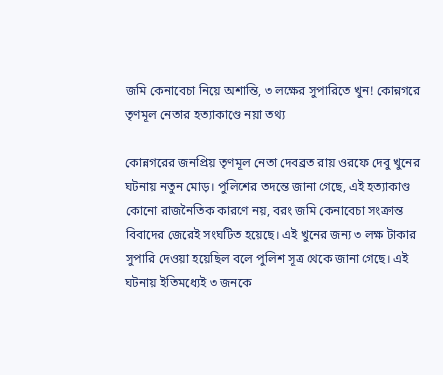জমি কেনাবেচা নিয়ে অশান্তি, ৩ লক্ষের সুপারিতে খুন! কোন্নগরে তৃণমূল নেতার হত্যাকাণ্ডে নয়া তথ্য

কোন্নগরের জনপ্রিয় তৃণমূল নেতা দেবব্রত রায় ওরফে দেবু খুনের ঘটনায় নতুন মোড়। পুলিশের তদন্তে জানা গেছে, এই হত্যাকাণ্ড কোনো রাজনৈতিক কারণে নয়, বরং জমি কেনাবেচা সংক্রান্ত বিবাদের জেরেই সংঘটিত হয়েছে। এই খুনের জন্য ৩ লক্ষ টাকার সুপারি দেওয়া হয়েছিল বলে পুলিশ সূত্র থেকে জানা গেছে। এই ঘটনায় ইতিমধ্যেই ৩ জনকে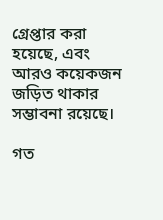গ্রেপ্তার করা হয়েছে, এবং আরও কয়েকজন জড়িত থাকার সম্ভাবনা রয়েছে।

গত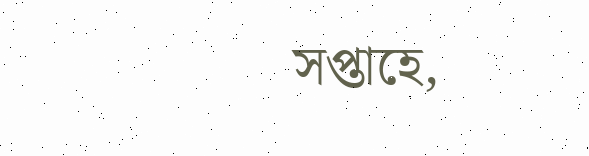সপ্তাহে,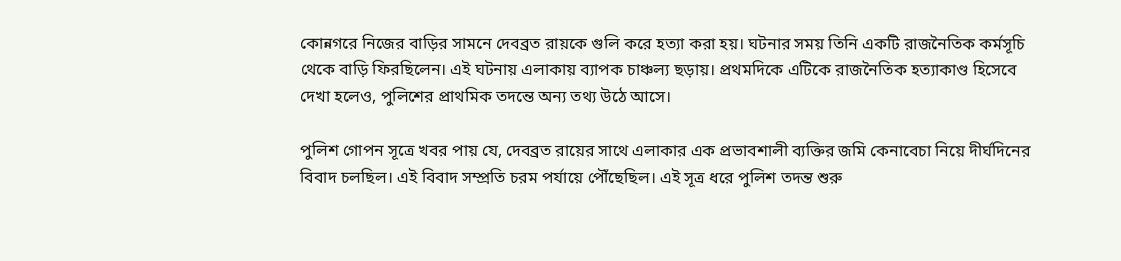কোন্নগরে নিজের বাড়ির সামনে দেবব্রত রায়কে গুলি করে হত্যা করা হয়। ঘটনার সময় তিনি একটি রাজনৈতিক কর্মসূচি থেকে বাড়ি ফিরছিলেন। এই ঘটনায় এলাকায় ব্যাপক চাঞ্চল্য ছড়ায়। প্রথমদিকে এটিকে রাজনৈতিক হত্যাকাণ্ড হিসেবে দেখা হলেও, পুলিশের প্রাথমিক তদন্তে অন্য তথ্য উঠে আসে।

পুলিশ গোপন সূত্রে খবর পায় যে, দেবব্রত রায়ের সাথে এলাকার এক প্রভাবশালী ব্যক্তির জমি কেনাবেচা নিয়ে দীর্ঘদিনের বিবাদ চলছিল। এই বিবাদ সম্প্রতি চরম পর্যায়ে পৌঁছেছিল। এই সূত্র ধরে পুলিশ তদন্ত শুরু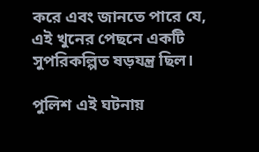করে এবং জানতে পারে যে, এই খুনের পেছনে একটি সুপরিকল্পিত ষড়যন্ত্র ছিল।

পুলিশ এই ঘটনায়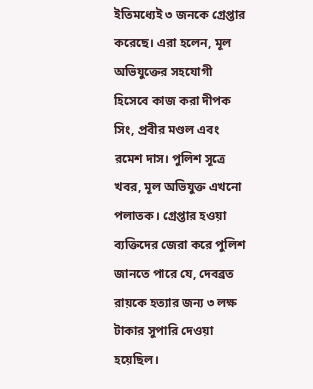ইতিমধ্যেই ৩ জনকে গ্রেপ্তার করেছে। এরা হলেন, মূল অভিযুক্তের সহযোগী হিসেবে কাজ করা দীপক সিং, প্রবীর মণ্ডল এবং রমেশ দাস। পুলিশ সূত্রে খবর, মূল অভিযুক্ত এখনো পলাতক। গ্রেপ্তার হওয়া ব্যক্তিদের জেরা করে পুলিশ জানতে পারে যে, দেবব্রত রায়কে হত্যার জন্য ৩ লক্ষ টাকার সুপারি দেওয়া হয়েছিল।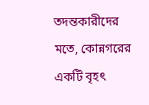তদন্তকারীদের মতে, কোন্নগরের একটি বৃহৎ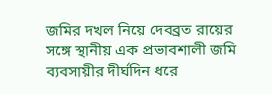জমির দখল নিয়ে দেবব্রত রায়ের সঙ্গে স্থানীয় এক প্রভাবশালী জমি ব্যবসায়ীর দীর্ঘদিন ধরে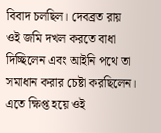বিবাদ চলছিল। দেবব্রত রায় ওই জমি দখল করতে বাধা দিচ্ছিলেন এবং আইনি পথে তা সমাধান করার চেষ্টা করছিলেন। এতে ক্ষিপ্ত হয়ে ওই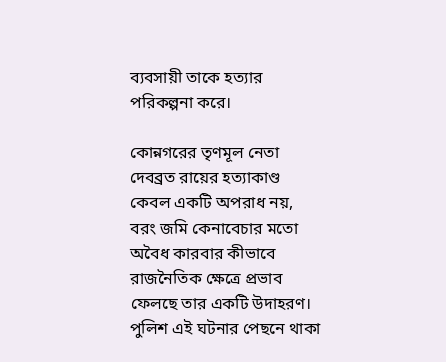ব্যবসায়ী তাকে হত্যার পরিকল্পনা করে।

কোন্নগরের তৃণমূল নেতা দেবব্রত রায়ের হত্যাকাণ্ড কেবল একটি অপরাধ নয়, বরং জমি কেনাবেচার মতো অবৈধ কারবার কীভাবে রাজনৈতিক ক্ষেত্রে প্রভাব ফেলছে তার একটি উদাহরণ। পুলিশ এই ঘটনার পেছনে থাকা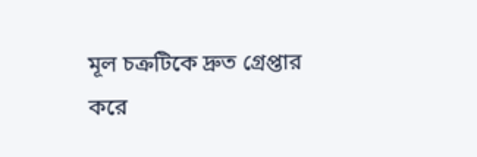মূল চক্রটিকে দ্রুত গ্রেপ্তার করে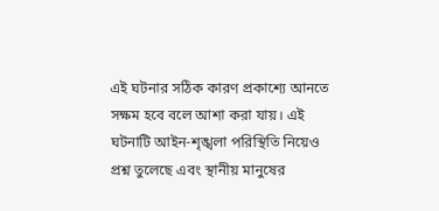এই ঘটনার সঠিক কারণ প্রকাশ্যে আনতে সক্ষম হবে বলে আশা করা যায়। এই ঘটনাটি আইন-শৃঙ্খলা পরিস্থিতি নিয়েও প্রশ্ন তুলেছে এবং স্থানীয় মানুষের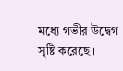মধ্যে গভীর উদ্বেগ সৃষ্টি করেছে।